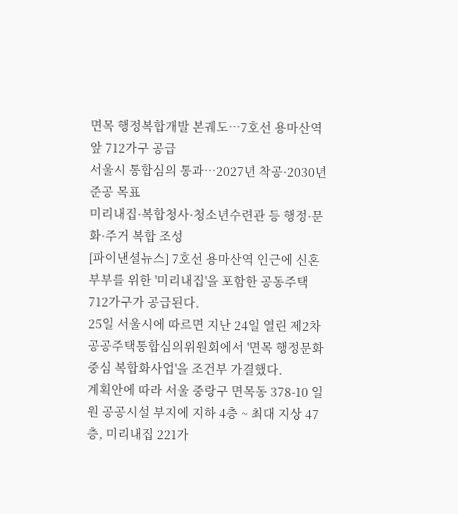면목 행정복합개발 본궤도…7호선 용마산역 앞 712가구 공급
서울시 통합심의 통과…2027년 착공·2030년 준공 목표
미리내집·복합청사·청소년수련관 등 행정·문화·주거 복합 조성
[파이낸셜뉴스] 7호선 용마산역 인근에 신혼부부를 위한 '미리내집'을 포함한 공동주택 712가구가 공급된다.
25일 서울시에 따르면 지난 24일 열린 제2차 공공주택통합심의위원회에서 '면목 행정문화중심 복합화사업'을 조건부 가결했다.
계획안에 따라 서울 중랑구 면목동 378-10 일원 공공시설 부지에 지하 4층 ~ 최대 지상 47층, 미리내집 221가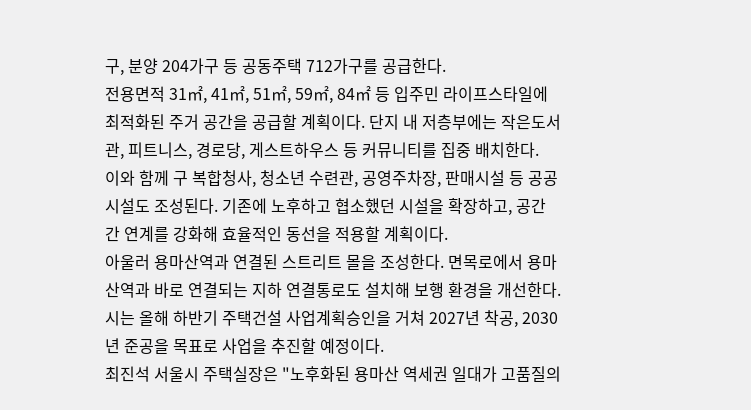구, 분양 204가구 등 공동주택 712가구를 공급한다.
전용면적 31㎡, 41㎡, 51㎡, 59㎡, 84㎡ 등 입주민 라이프스타일에 최적화된 주거 공간을 공급할 계획이다. 단지 내 저층부에는 작은도서관, 피트니스, 경로당, 게스트하우스 등 커뮤니티를 집중 배치한다.
이와 함께 구 복합청사, 청소년 수련관, 공영주차장, 판매시설 등 공공시설도 조성된다. 기존에 노후하고 협소했던 시설을 확장하고, 공간 간 연계를 강화해 효율적인 동선을 적용할 계획이다.
아울러 용마산역과 연결된 스트리트 몰을 조성한다. 면목로에서 용마산역과 바로 연결되는 지하 연결통로도 설치해 보행 환경을 개선한다.
시는 올해 하반기 주택건설 사업계획승인을 거쳐 2027년 착공, 2030년 준공을 목표로 사업을 추진할 예정이다.
최진석 서울시 주택실장은 "노후화된 용마산 역세권 일대가 고품질의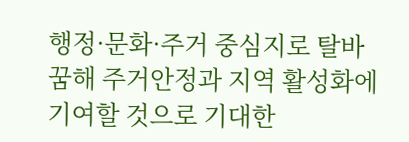행정·문화·주거 중심지로 탈바꿈해 주거안정과 지역 활성화에 기여할 것으로 기대한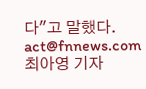다"고 말했다.
act@fnnews.com 최아영 기자